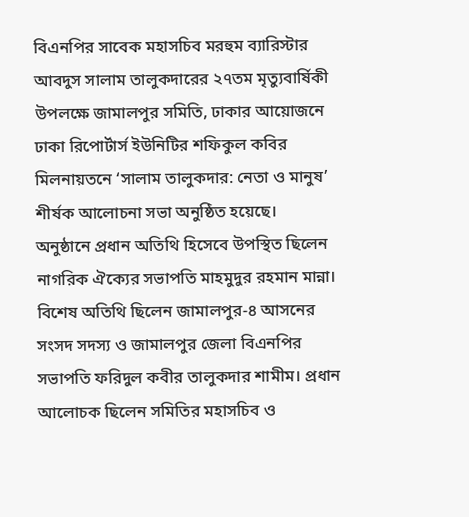বিএনপির সাবেক মহাসচিব মরহুম ব্যারিস্টার আবদুস সালাম তালুকদারের ২৭তম মৃত্যুবার্ষিকী উপলক্ষে জামালপুর সমিতি, ঢাকার আয়োজনে ঢাকা রিপোর্টার্স ইউনিটির শফিকুল কবির মিলনায়তনে ‘সালাম তালুকদার: নেতা ও মানুষ’ শীর্ষক আলোচনা সভা অনুষ্ঠিত হয়েছে।
অনুষ্ঠানে প্রধান অতিথি হিসেবে উপস্থিত ছিলেন নাগরিক ঐক্যের সভাপতি মাহমুদুর রহমান মান্না। বিশেষ অতিথি ছিলেন জামালপুর-৪ আসনের সংসদ সদস্য ও জামালপুর জেলা বিএনপির সভাপতি ফরিদুল কবীর তালুকদার শামীম। প্রধান আলোচক ছিলেন সমিতির মহাসচিব ও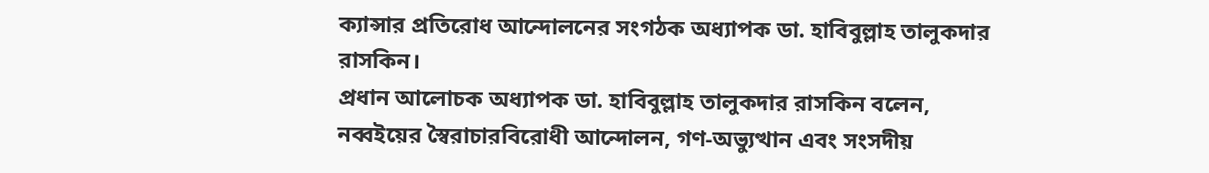ক্যান্সার প্রতিরোধ আন্দোলনের সংগঠক অধ্যাপক ডা. হাবিবুল্লাহ তালুকদার রাসকিন।
প্রধান আলোচক অধ্যাপক ডা. হাবিবুল্লাহ তালুকদার রাসকিন বলেন, নব্বইয়ের স্বৈরাচারবিরোধী আন্দোলন, গণ-অভ্যুত্থান এবং সংসদীয়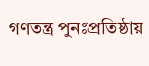গণতন্ত্র পুনঃপ্রতিষ্ঠায়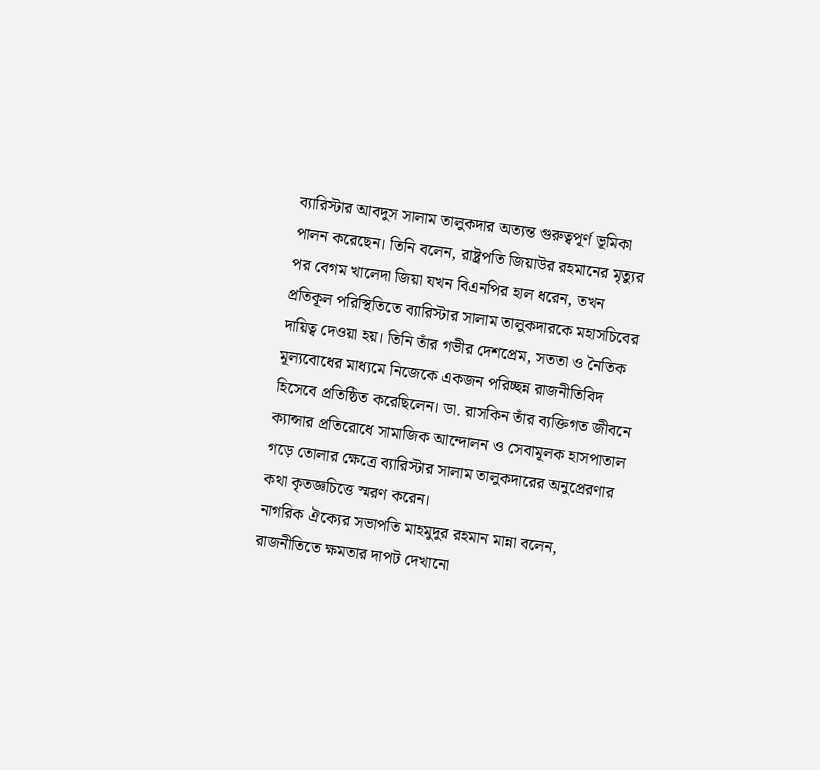ব্যারিস্টার আবদুস সালাম তালুকদার অত্যন্ত গুরুত্বপূর্ণ ভূমিকা পালন করেছেন। তিনি বলেন, রাষ্ট্রপতি জিয়াউর রহমানের মৃত্যুর পর বেগম খালেদা জিয়া যখন বিএনপির হাল ধরেন, তখন প্রতিকূল পরিস্থিতিতে ব্যারিস্টার সালাম তালুকদারকে মহাসচিবের দায়িত্ব দেওয়া হয়। তিনি তাঁর গভীর দেশপ্রেম, সততা ও নৈতিক মূল্যবোধের মাধ্যমে নিজেকে একজন পরিচ্ছন্ন রাজনীতিবিদ হিসেবে প্রতিষ্ঠিত করেছিলেন। ডা. রাসকিন তাঁর ব্যক্তিগত জীবনে ক্যান্সার প্রতিরোধে সামাজিক আন্দোলন ও সেবামূলক হাসপাতাল গড়ে তোলার ক্ষেত্রে ব্যারিস্টার সালাম তালুকদারের অনুপ্রেরণার কথা কৃতজ্ঞচিত্তে স্মরণ করেন।
নাগরিক ঐক্যের সভাপতি মাহমুদুর রহমান মান্না বলেন, রাজনীতিতে ক্ষমতার দাপট দেখানো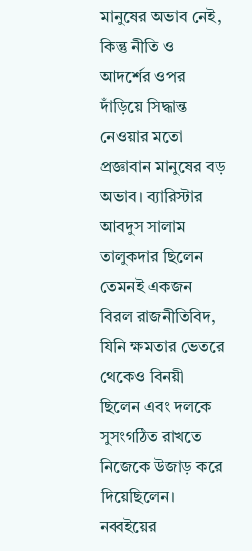মানুষের অভাব নেই, কিন্তু নীতি ও আদর্শের ওপর দাঁড়িয়ে সিদ্ধান্ত নেওয়ার মতো প্রজ্ঞাবান মানুষের বড় অভাব। ব্যারিস্টার আবদুস সালাম তালুকদার ছিলেন তেমনই একজন বিরল রাজনীতিবিদ, যিনি ক্ষমতার ভেতরে থেকেও বিনয়ী ছিলেন এবং দলকে সুসংগঠিত রাখতে নিজেকে উজাড় করে দিয়েছিলেন। নব্বইয়ের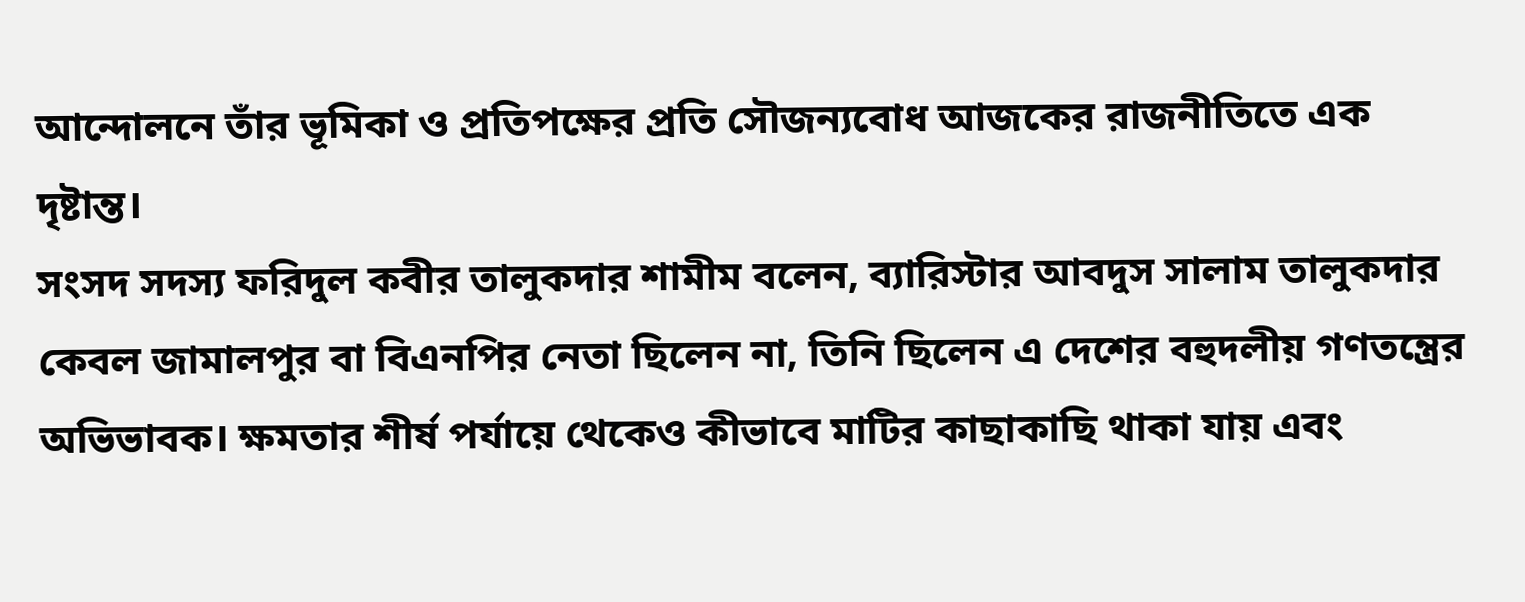আন্দোলনে তাঁর ভূমিকা ও প্রতিপক্ষের প্রতি সৌজন্যবোধ আজকের রাজনীতিতে এক দৃষ্টান্ত।
সংসদ সদস্য ফরিদুল কবীর তালুকদার শামীম বলেন, ব্যারিস্টার আবদুস সালাম তালুকদার কেবল জামালপুর বা বিএনপির নেতা ছিলেন না, তিনি ছিলেন এ দেশের বহুদলীয় গণতন্ত্রের অভিভাবক। ক্ষমতার শীর্ষ পর্যায়ে থেকেও কীভাবে মাটির কাছাকাছি থাকা যায় এবং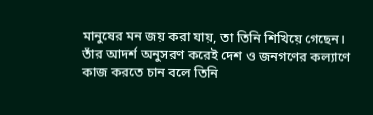মানুষের মন জয় করা যায়, তা তিনি শিখিয়ে গেছেন। তাঁর আদর্শ অনুসরণ করেই দেশ ও জনগণের কল্যাণে কাজ করতে চান বলে তিনি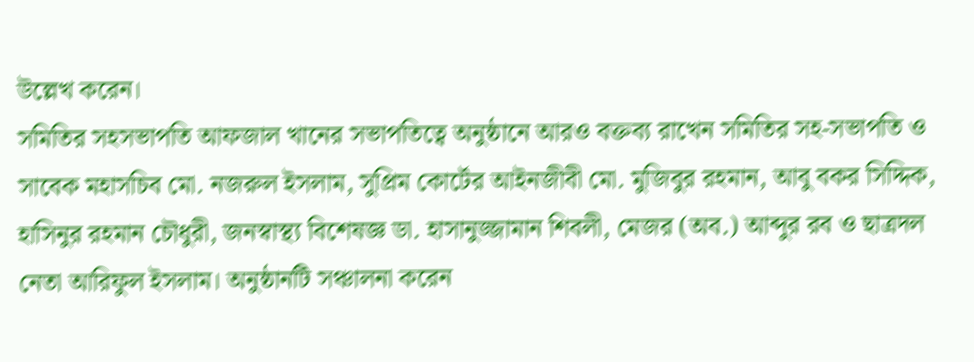উল্লেখ করেন।
সমিতির সহসভাপতি আফজাল খানের সভাপতিত্বে অনুষ্ঠানে আরও বক্তব্য রাখেন সমিতির সহ-সভাপতি ও সাবেক মহাসচিব মো. নজরুল ইসলাম, সুপ্রিম কোর্টের আইনজীবী মো. মুজিবুর রহমান, আবু বকর সিদ্দিক, হাসিনুর রহমান চৌধুরী, জনস্বাস্থ্য বিশেষজ্ঞ ডা. হাসানুজ্জামান শিবলী, মেজর (অব.) আব্দুর রব ও ছাত্রদল নেতা আরিফুল ইসলাম। অনুষ্ঠানটি সঞ্চালনা করেন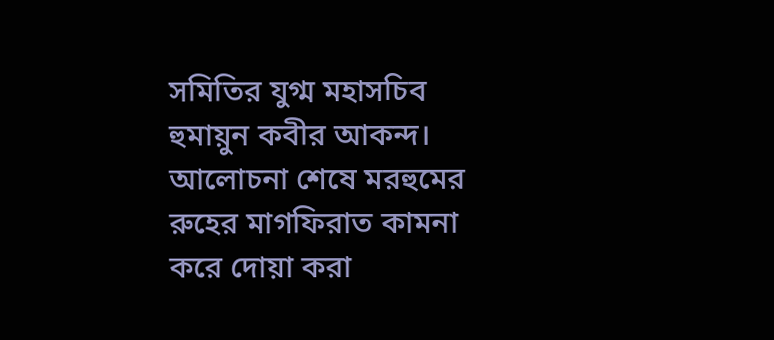সমিতির যুগ্ম মহাসচিব হুমায়ুন কবীর আকন্দ। আলোচনা শেষে মরহুমের রুহের মাগফিরাত কামনা করে দোয়া করা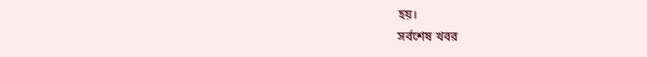হয়।
সর্বশেষ খবর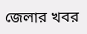জেলার খবর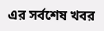এর সর্বশেষ খবর